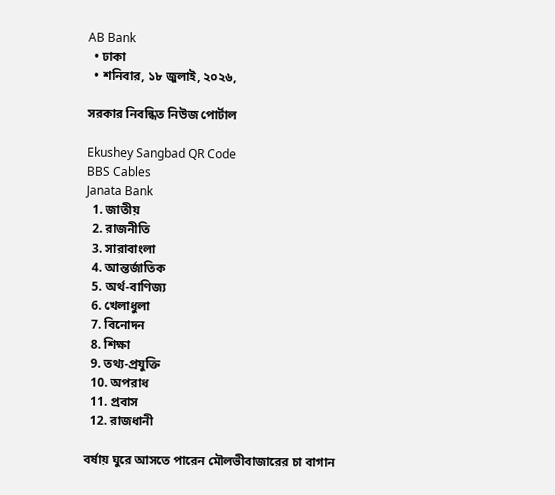AB Bank
  • ঢাকা
  • শনিবার, ১৮ জুলাই, ২০২৬,

সরকার নিবন্ধিত নিউজ পোর্টাল

Ekushey Sangbad QR Code
BBS Cables
Janata Bank
  1. জাতীয়
  2. রাজনীতি
  3. সারাবাংলা
  4. আন্তর্জাতিক
  5. অর্থ-বাণিজ্য
  6. খেলাধুলা
  7. বিনোদন
  8. শিক্ষা
  9. তথ্য-প্রযুক্তি
  10. অপরাধ
  11. প্রবাস
  12. রাজধানী

বর্ষায় ঘুরে আসতে পারেন মৌলভীবাজারের চা বাগান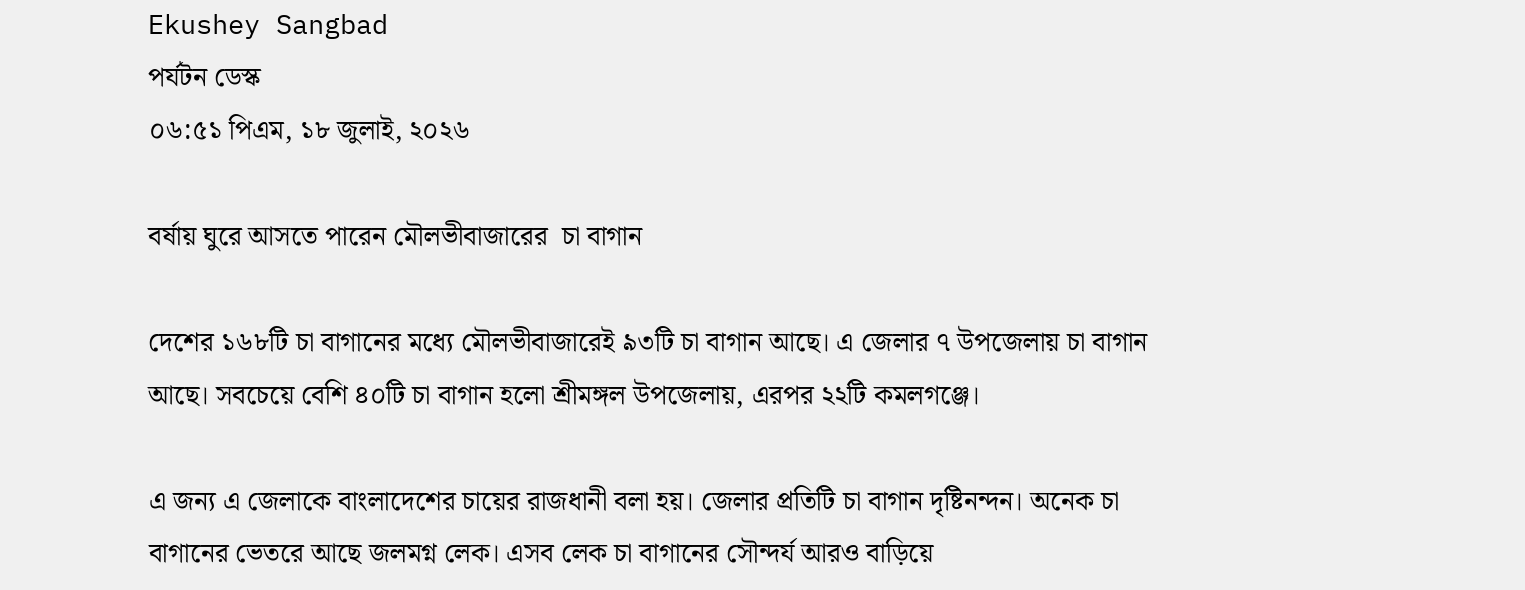Ekushey Sangbad
পর্যটন ডেস্ক
০৬:৫১ পিএম, ১৮ জুলাই, ২০২৬

বর্ষায় ঘুরে আসতে পারেন মৌলভীবাজারের  চা বাগান

দেশের ১৬৮টি চা বাগানের মধ্যে মৌলভীবাজারেই ৯৩টি চা বাগান আছে। এ জেলার ৭ উপজেলায় চা বাগান আছে। সবচেয়ে বেশি ৪০টি চা বাগান হলো শ্রীমঙ্গল উপজেলায়, এরপর ২২টি কমলগঞ্জে।

এ জন্য এ জেলাকে বাংলাদেশের চায়ের রাজধানী বলা হয়। জেলার প্রতিটি চা বাগান দৃষ্টিনন্দন। অনেক চা বাগানের ভেতরে আছে জলমগ্ন লেক। এসব লেক চা বাগানের সৌন্দর্য আরও বাড়িয়ে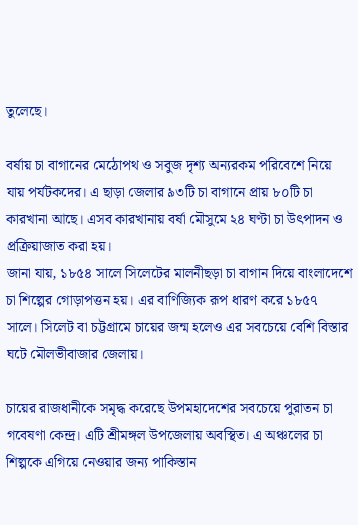তুলেছে।

বর্ষায় চা বাগানের মেঠোপথ ও সবুজ দৃশ্য অন্যরকম পরিবেশে নিয়ে যায় পর্যটকদের। এ ছাড়া জেলার ৯৩টি চা বাগানে প্রায় ৮০টি চা কারখানা আছে। এসব কারখানায় বর্ষা মৌসুমে ২৪ ঘণ্টা চা উৎপাদন ও প্রক্রিয়াজাত করা হয়।
জানা যায়, ১৮৫৪ সালে সিলেটের মালনীছড়া চা বাগান দিয়ে বাংলাদেশে চা শিল্পের গোড়াপত্তন হয়। এর বাণিজ্যিক রূপ ধারণ করে ১৮৫৭ সালে। সিলেট বা চট্টগ্রামে চায়ের জন্ম হলেও এর সবচেয়ে বেশি বিস্তার ঘটে মৌলভীবাজার জেলায়।

চায়ের রাজধানীকে সমৃদ্ধ করেছে উপমহাদেশের সবচেয়ে পুরাতন চা গবেষণা কেন্দ্র। এটি শ্রীমঙ্গল উপজেলায় অবস্থিত। এ অঞ্চলের চা শিল্পকে এগিয়ে নেওয়ার জন্য পাকিস্তান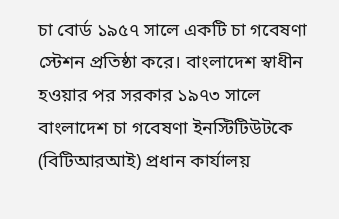চা বোর্ড ১৯৫৭ সালে একটি চা গবেষণা স্টেশন প্রতিষ্ঠা করে। বাংলাদেশ স্বাধীন হওয়ার পর সরকার ১৯৭৩ সালে বাংলাদেশ চা গবেষণা ইনস্টিটিউটকে (বিটিআরআই) প্রধান কার্যালয়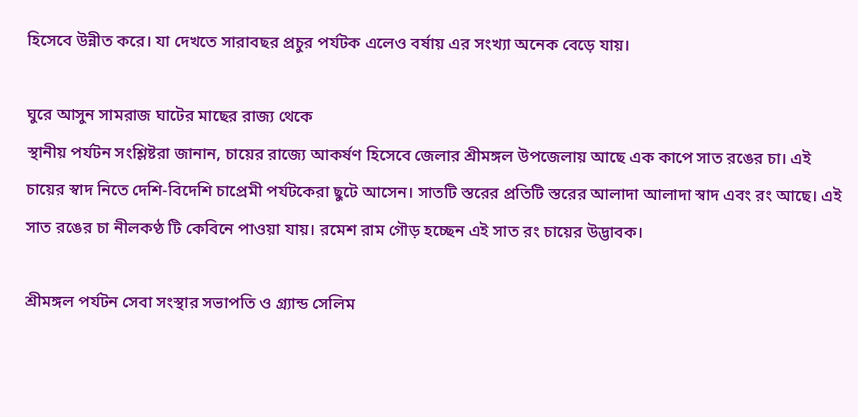হিসেবে উন্নীত করে। যা দেখতে সারাবছর প্রচুর পর্যটক এলেও বর্ষায় এর সংখ্যা অনেক বেড়ে যায়।

ঘুরে আসুন সামরাজ ঘাটের মাছের রাজ্য থেকে
স্থানীয় পর্যটন সংশ্লিষ্টরা জানান, চায়ের রাজ্যে আকর্ষণ হিসেবে জেলার শ্রীমঙ্গল উপজেলায় আছে এক কাপে সাত রঙের চা। এই চায়ের স্বাদ নিতে দেশি-বিদেশি চাপ্রেমী পর্যটকেরা ছুটে আসেন। সাতটি স্তরের প্রতিটি স্তরের আলাদা আলাদা স্বাদ এবং রং আছে। এই সাত রঙের চা নীলকণ্ঠ টি কেবিনে পাওয়া যায়। রমেশ রাম গৌড় হচ্ছেন এই সাত রং চায়ের উদ্ভাবক।

শ্রীমঙ্গল পর্যটন সেবা সংস্থার সভাপতি ও গ্র্যান্ড সেলিম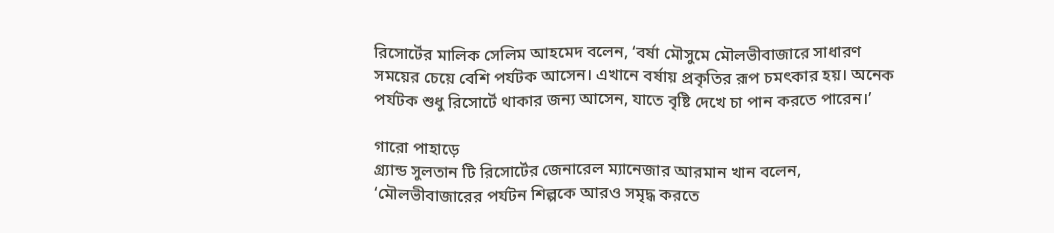রিসোর্টের মালিক সেলিম আহমেদ বলেন, ‘বর্ষা মৌসুমে মৌলভীবাজারে সাধারণ সময়ের চেয়ে বেশি পর্যটক আসেন। এখানে বর্ষায় প্রকৃতির রূপ চমৎকার হয়। অনেক পর্যটক শুধু রিসোর্টে থাকার জন্য আসেন, যাতে বৃষ্টি দেখে চা পান করতে পারেন।’

গারো পাহাড়ে
গ্র্যান্ড সুলতান টি রিসোর্টের জেনারেল ম্যানেজার আরমান খান বলেন, ‘মৌলভীবাজারের পর্যটন শিল্পকে আরও সমৃদ্ধ করতে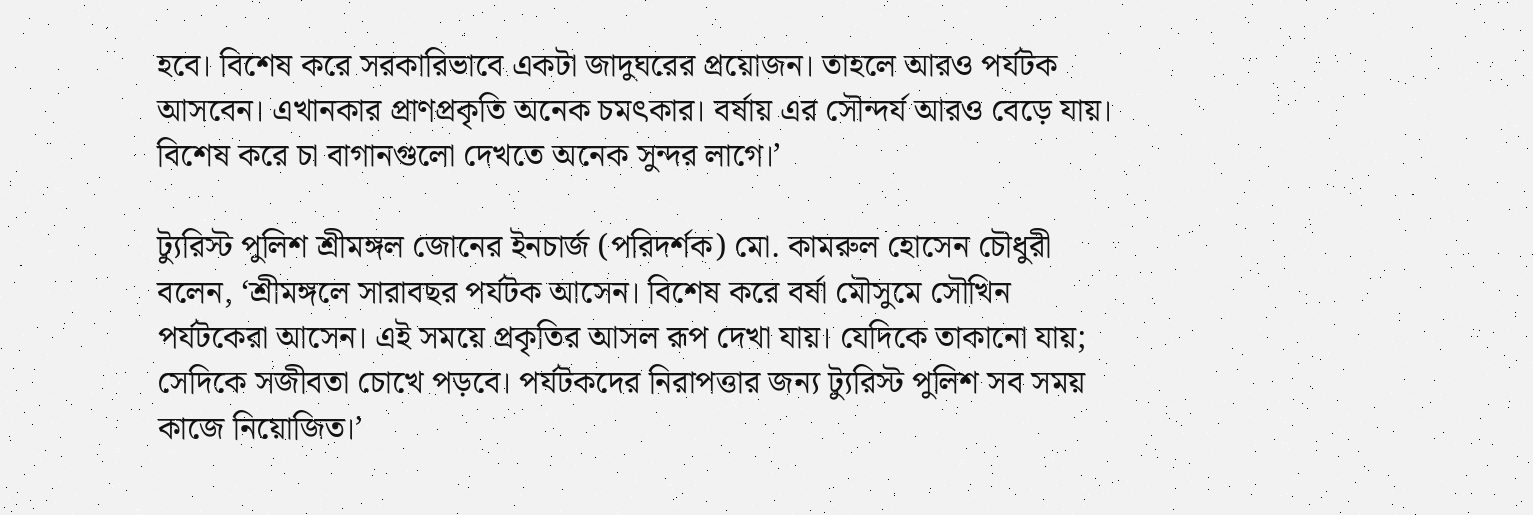হবে। বিশেষ করে সরকারিভাবে একটা জাদুঘরের প্রয়োজন। তাহলে আরও পর্যটক আসবেন। এখানকার প্রাণপ্রকৃতি অনেক চমৎকার। বর্ষায় এর সৌন্দর্য আরও বেড়ে যায়। বিশেষ করে চা বাগানগুলো দেখতে অনেক সুন্দর লাগে।’

ট্যুরিস্ট পুলিশ শ্রীমঙ্গল জোনের ইনচার্জ (পরিদর্শক) মো. কামরুল হোসেন চৌধুরী বলেন, ‘শ্রীমঙ্গলে সারাবছর পর্যটক আসেন। বিশেষ করে বর্ষা মৌসুমে সৌখিন পর্যটকেরা আসেন। এই সময়ে প্রকৃতির আসল রূপ দেখা যায়। যেদিকে তাকানো যায়; সেদিকে সজীবতা চোখে পড়বে। পর্যটকদের নিরাপত্তার জন্য ট্যুরিস্ট পুলিশ সব সময় কাজে নিয়োজিত।’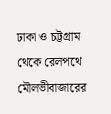ঢাকা ও চট্টগ্রাম থেকে রেলপথে মৌলভীবাজারের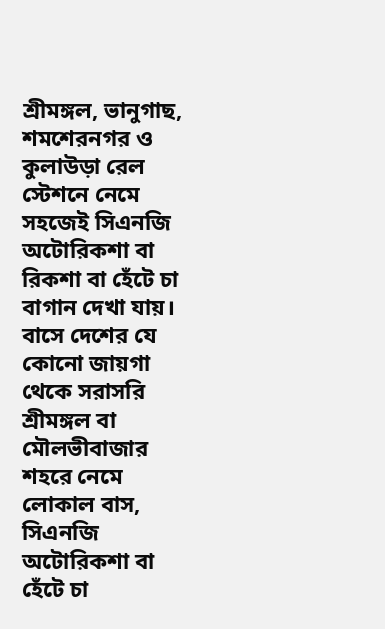শ্রীমঙ্গল, ভানুগাছ, শমশেরনগর ও কুলাউড়া রেল স্টেশনে নেমে সহজেই সিএনজি অটোরিকশা বা রিকশা বা হেঁটে চা বাগান দেখা যায়। বাসে দেশের যে কোনো জায়গা থেকে সরাসরি শ্রীমঙ্গল বা মৌলভীবাজার শহরে নেমে লোকাল বাস, সিএনজি অটোরিকশা বা হেঁটে চা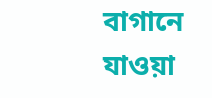বাগানে যাওয়া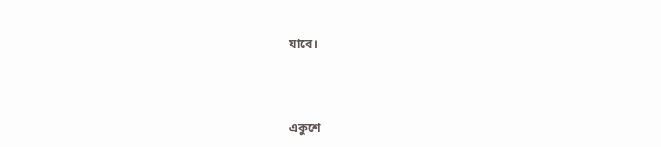যাবে।



একুশে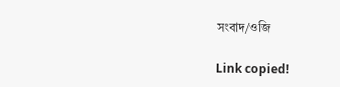সংবাদ/ওজি

Link copied!